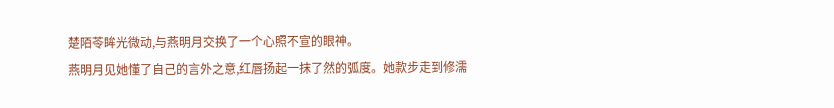楚陌苓眸光微动,与燕明月交换了一个心照不宣的眼神。
燕明月见她懂了自己的言外之意,红唇扬起一抹了然的弧度。她款步走到修濡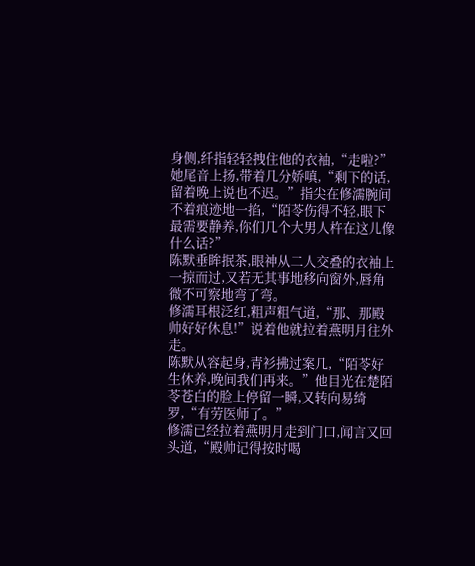身侧,纤指轻轻拽住他的衣袖,“走啦?”
她尾音上扬,带着几分娇嗔,“剩下的话,留着晚上说也不迟。”指尖在修濡腕间不着痕迹地一掐,“陌苓伤得不轻,眼下最需要静养,你们几个大男人杵在这儿像什么话?”
陈默垂眸抿茶,眼神从二人交叠的衣袖上一掠而过,又若无其事地移向窗外,唇角微不可察地弯了弯。
修濡耳根泛红,粗声粗气道,“那、那殿帅好好休息!”说着他就拉着燕明月往外走。
陈默从容起身,青衫拂过案几,“陌苓好生休养,晚间我们再来。”他目光在楚陌苓苍白的脸上停留一瞬,又转向易绮罗,“有劳医师了。”
修濡已经拉着燕明月走到门口,闻言又回头道,“殿帅记得按时喝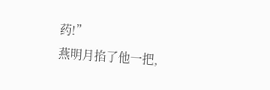药!”
燕明月掐了他一把,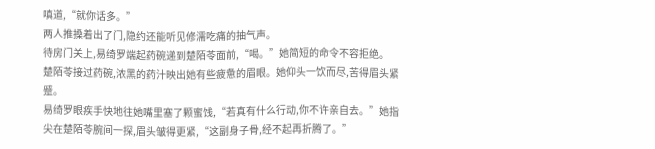嗔道,“就你话多。”
两人推搡着出了门,隐约还能听见修濡吃痛的抽气声。
待房门关上,易绮罗端起药碗递到楚陌苓面前,“喝。”她简短的命令不容拒绝。
楚陌苓接过药碗,浓黑的药汁映出她有些疲惫的眉眼。她仰头一饮而尽,苦得眉头紧蹙。
易绮罗眼疾手快地往她嘴里塞了颗蜜饯,“若真有什么行动,你不许亲自去。”她指尖在楚陌苓腕间一探,眉头皱得更紧,“这副身子骨,经不起再折腾了。”